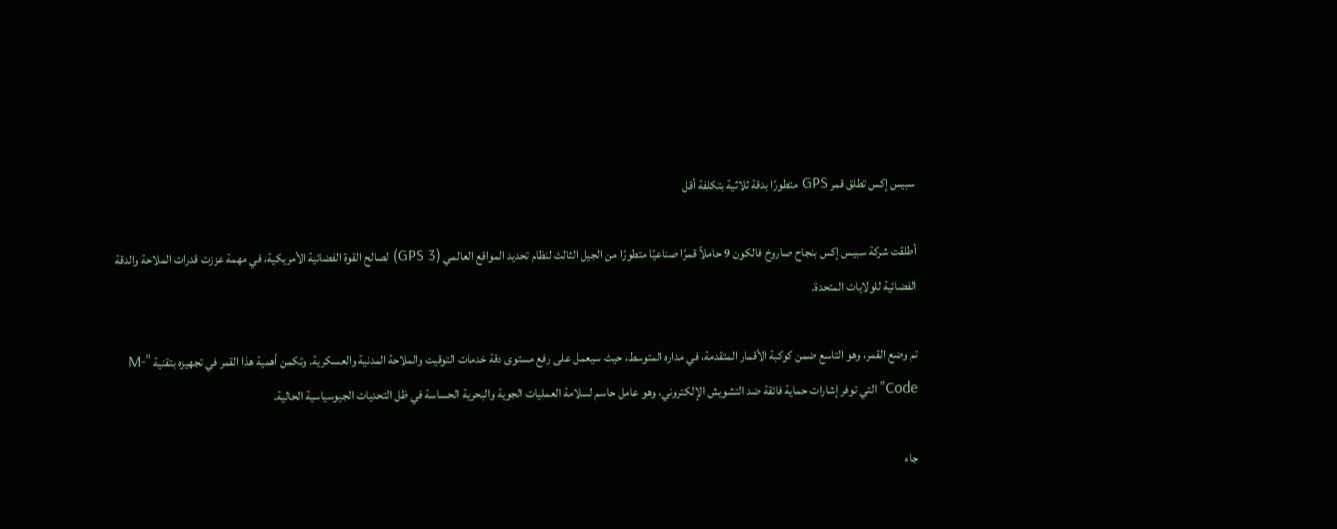سبيس إكس تطلق قمر GPS متطورًا بدقة ثلاثية بتكلفة أقل

أطلقت شركة سبيس إكس بنجاح صاروخ فالكون 9 حاملاً قمرًا صناعيًا متطورًا من الجيل الثالث لنظام تحديد المواقع العالمي (GPS 3) لصالح القوة الفضائية الأمريكية، في مهمة عززت قدرات الملاحة والدقة الفضائية للولايات المتحدة.

تم وضع القمر، وهو التاسع ضمن كوكبة الأقمار المتقدمة، في مداره المتوسط، حيث سيعمل على رفع مستوى دقة خدمات التوقيت والملاحة المدنية والعسكرية. وتكمن أهمية هذا القمر في تجهيزه بتقنية "M-Code" التي توفر إشارات حماية فائقة ضد التشويش الإلكتروني، وهو عامل حاسم لسلامة العمليات الجوية والبحرية الحساسة في ظل التحديات الجيوسياسية الحالية.

جاء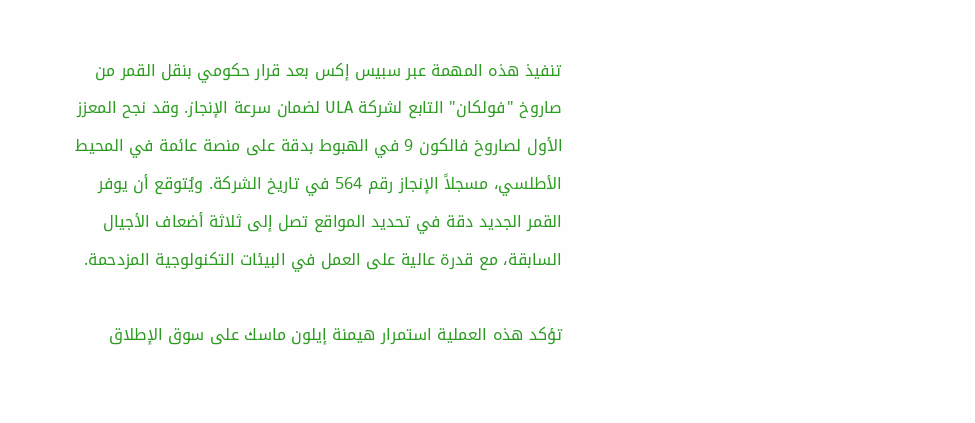تنفيذ هذه المهمة عبر سبيس إكس بعد قرار حكومي بنقل القمر من صاروخ "فولكان" التابع لشركة ULA لضمان سرعة الإنجاز. وقد نجح المعزز الأول لصاروخ فالكون 9 في الهبوط بدقة على منصة عائمة في المحيط الأطلسي، مسجلاً الإنجاز رقم 564 في تاريخ الشركة. ويُتوقع أن يوفر القمر الجديد دقة في تحديد المواقع تصل إلى ثلاثة أضعاف الأجيال السابقة، مع قدرة عالية على العمل في البيئات التكنولوجية المزدحمة.

تؤكد هذه العملية استمرار هيمنة إيلون ماسك على سوق الإطلاق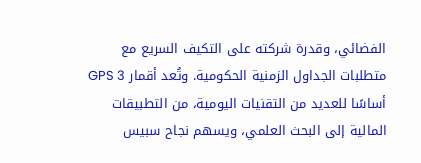الفضائي، وقدرة شركته على التكيف السريع مع متطلبات الجداول الزمنية الحكومية. وتُعد أقمار GPS 3 أساسًا للعديد من التقنيات اليومية، من التطبيقات المالية إلى البحث العلمي، ويسهم نجاح سبيس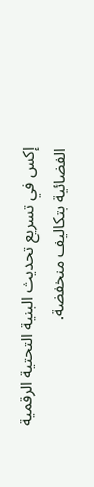إكس في تسريع تحديث البنية التحتية الرقمية الفضائية بتكاليف منخفضة.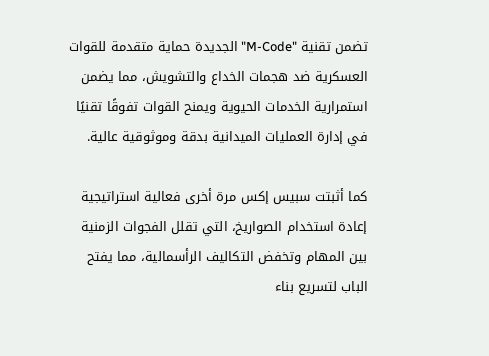تضمن تقنية "M-Code" الجديدة حماية متقدمة للقوات العسكرية ضد هجمات الخداع والتشويش، مما يضمن استمرارية الخدمات الحيوية ويمنح القوات تفوقًا تقنيًا في إدارة العمليات الميدانية بدقة وموثوقية عالية.

كما أثبتت سبيس إكس مرة أخرى فعالية استراتيجية إعادة استخدام الصواريخ، التي تقلل الفجوات الزمنية بين المهام وتخفض التكاليف الرأسمالية، مما يفتح الباب لتسريع بناء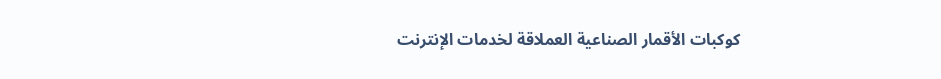كوكبات الأقمار الصناعية العملاقة لخدمات الإنترنت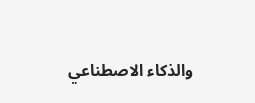والذكاء الاصطناعي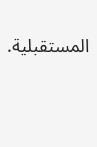المستقبلية.